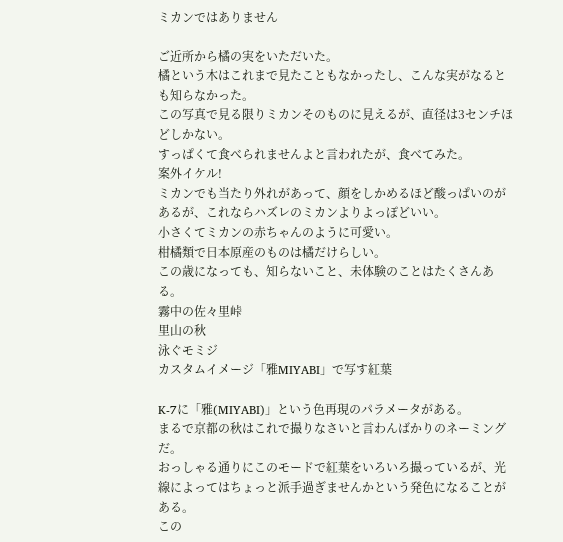ミカンではありません

ご近所から橘の実をいただいた。
橘という木はこれまで見たこともなかったし、こんな実がなるとも知らなかった。
この写真で見る限りミカンそのものに見えるが、直径は3センチほどしかない。
すっぱくて食べられませんよと言われたが、食べてみた。
案外イケル!
ミカンでも当たり外れがあって、顔をしかめるほど酸っぱいのがあるが、これならハズレのミカンよりよっぽどいい。
小さくてミカンの赤ちゃんのように可愛い。
柑橘類で日本原産のものは橘だけらしい。
この歳になっても、知らないこと、未体験のことはたくさんある。
霧中の佐々里峠
里山の秋
泳ぐモミジ
カスタムイメージ「雅MIYABI」で写す紅葉

K-7に「雅(MIYABI)」という色再現のパラメータがある。
まるで京都の秋はこれで撮りなさいと言わんばかりのネーミングだ。
おっしゃる通りにこのモードで紅葉をいろいろ撮っているが、光線によってはちょっと派手過ぎませんかという発色になることがある。
この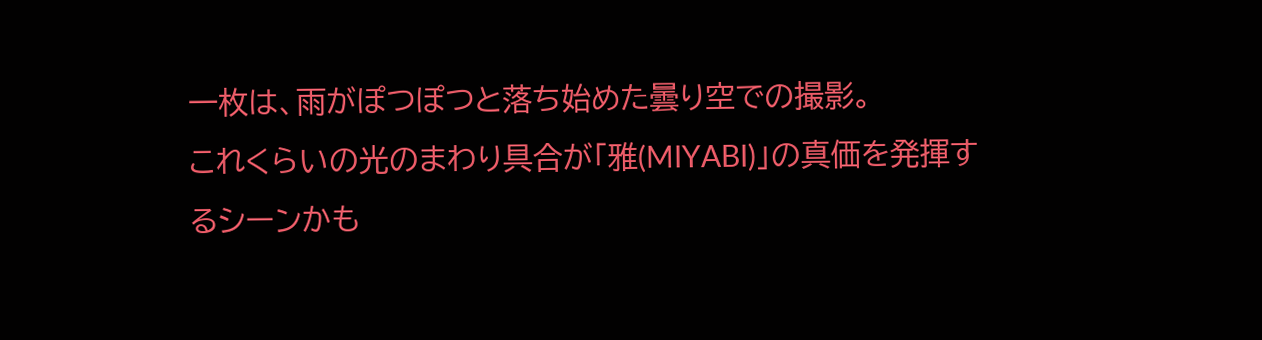一枚は、雨がぽつぽつと落ち始めた曇り空での撮影。
これくらいの光のまわり具合が「雅(MIYABI)」の真価を発揮するシーンかも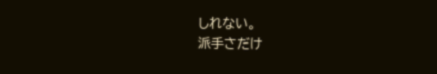しれない。
派手さだけ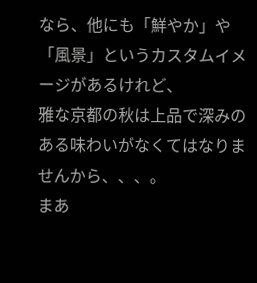なら、他にも「鮮やか」や「風景」というカスタムイメージがあるけれど、
雅な京都の秋は上品で深みのある味わいがなくてはなりませんから、、、。
まあ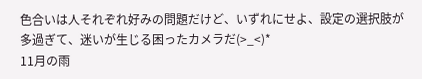色合いは人それぞれ好みの問題だけど、いずれにせよ、設定の選択肢が多過ぎて、迷いが生じる困ったカメラだ(>_<)*
11月の雨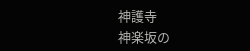神護寺
神楽坂の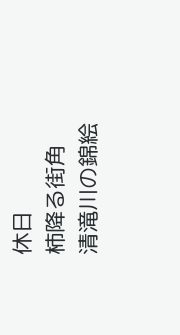休日
柿降る街角
清滝川の錦絵